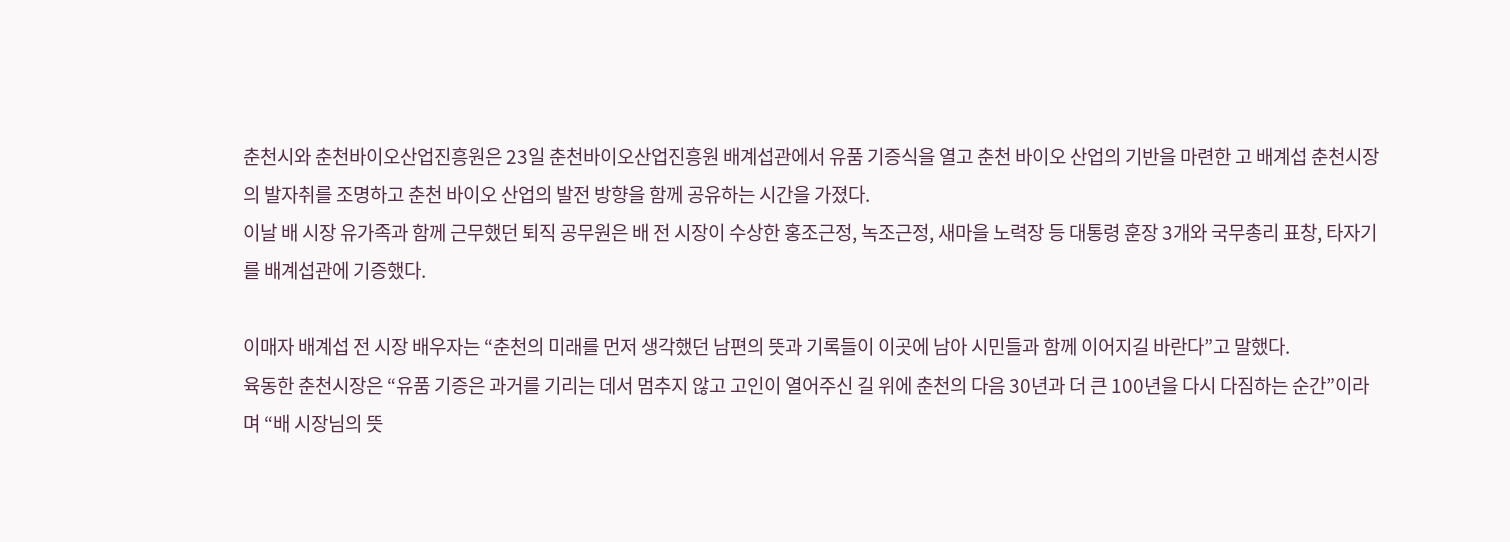춘천시와 춘천바이오산업진흥원은 23일 춘천바이오산업진흥원 배계섭관에서 유품 기증식을 열고 춘천 바이오 산업의 기반을 마련한 고 배계섭 춘천시장의 발자취를 조명하고 춘천 바이오 산업의 발전 방향을 함께 공유하는 시간을 가졌다.
이날 배 시장 유가족과 함께 근무했던 퇴직 공무원은 배 전 시장이 수상한 홍조근정, 녹조근정, 새마을 노력장 등 대통령 훈장 3개와 국무총리 표창, 타자기를 배계섭관에 기증했다.

이매자 배계섭 전 시장 배우자는 “춘천의 미래를 먼저 생각했던 남편의 뜻과 기록들이 이곳에 남아 시민들과 함께 이어지길 바란다”고 말했다.
육동한 춘천시장은 “유품 기증은 과거를 기리는 데서 멈추지 않고 고인이 열어주신 길 위에 춘천의 다음 30년과 더 큰 100년을 다시 다짐하는 순간”이라며 “배 시장님의 뜻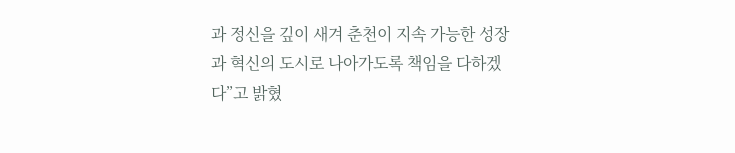과 정신을 깊이 새겨 춘천이 지속 가능한 성장과 혁신의 도시로 나아가도록 책임을 다하겠다”고 밝혔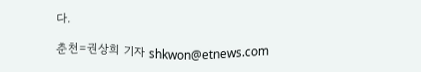다.

춘천=권상희 기자 shkwon@etnews.com